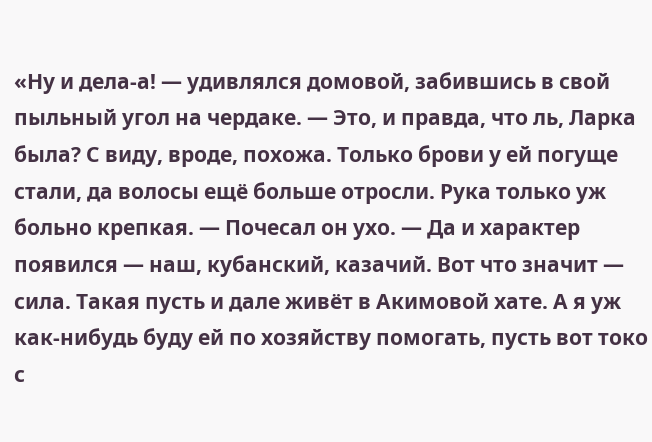«Ну и дела-а! — удивлялся домовой, забившись в свой пыльный угол на чердаке. — Это, и правда, что ль, Ларка была? С виду, вроде, похожа. Только брови у ей погуще стали, да волосы ещё больше отросли. Рука только уж больно крепкая. — Почесал он ухо. — Да и характер появился — наш, кубанский, казачий. Вот что значит — сила. Такая пусть и дале живёт в Акимовой хате. А я уж как-нибудь буду ей по хозяйству помогать, пусть вот токо с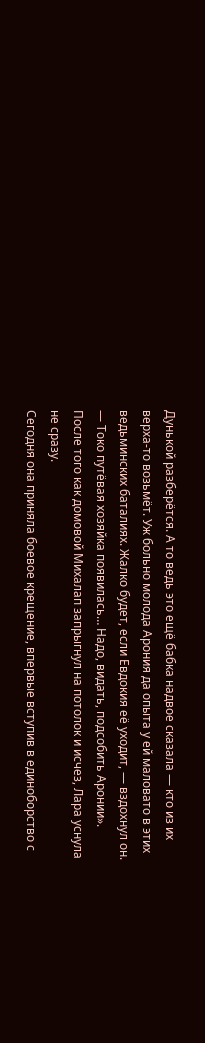Дунькой разберётся. А то ведь это ещё бабка надвое сказала — кто из их верха-то возьмёт. Уж больно молода Арония да опыта у ей маловато в этих ведьминских баталиях. Жалко будет, если Евдокия её уходит, — вздохнул он. — Токо путёвая хозяйка появилась… Надо, видать, подсобить Аронии».
После того как домовой Михалап запрыгнул на потолок и исчез, Лара уснула не сразу.
Cегодня она приняла боевое крещение, впервые вступив в единоборство с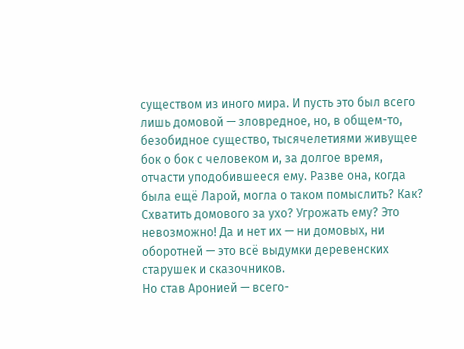существом из иного мира. И пусть это был всего лишь домовой — зловредное, но, в общем-то, безобидное существо, тысячелетиями живущее бок о бок с человеком и, за долгое время, отчасти уподобившееся ему. Разве она, когда была ещё Ларой, могла о таком помыслить? Как? Схватить домового за ухо? Угрожать ему? Это невозможно! Да и нет их — ни домовых, ни оборотней — это всё выдумки деревенских старушек и сказочников.
Но став Аронией — всего-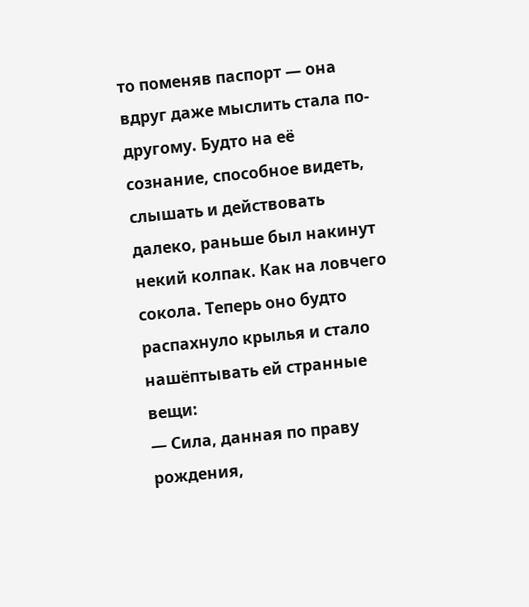то поменяв паспорт — она вдруг даже мыслить стала по-другому. Будто на её сознание, способное видеть, слышать и действовать далеко, раньше был накинут некий колпак. Как на ловчего сокола. Теперь оно будто распахнуло крылья и стало нашёптывать ей странные вещи:
— Сила, данная по праву рождения,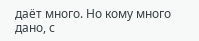даёт много. Но кому много дано, с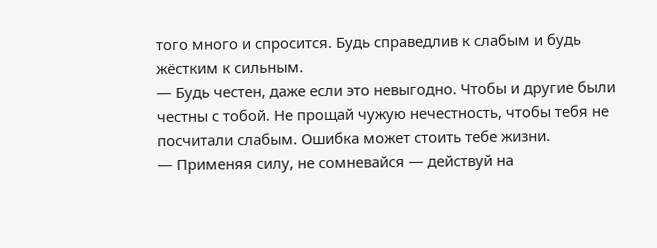того много и спросится. Будь справедлив к слабым и будь жёстким к сильным.
— Будь честен, даже если это невыгодно. Чтобы и другие были честны с тобой. Не прощай чужую нечестность, чтобы тебя не посчитали слабым. Ошибка может стоить тебе жизни.
— Применяя силу, не сомневайся — действуй на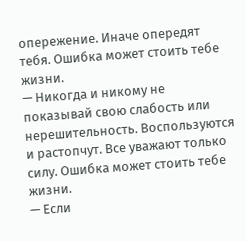опережение. Иначе опередят тебя. Ошибка может стоить тебе жизни.
— Никогда и никому не показывай свою слабость или нерешительность. Воспользуются и растопчут. Все уважают только силу. Ошибка может стоить тебе жизни.
— Если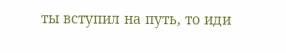ты вступил на путь, то иди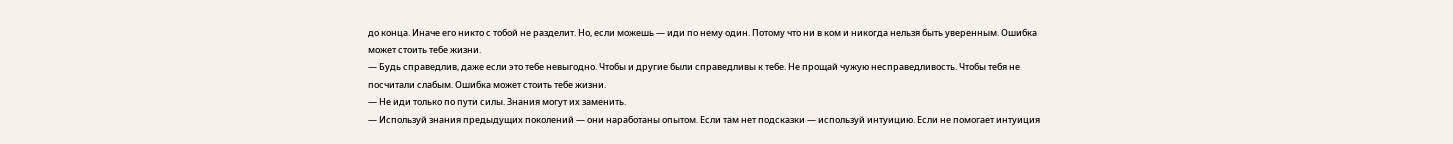до конца. Иначе его никто с тобой не разделит. Но, если можешь — иди по нему один. Потому что ни в ком и никогда нельзя быть уверенным. Ошибка может стоить тебе жизни.
— Будь справедлив, даже если это тебе невыгодно. Чтобы и другие были справедливы к тебе. Не прощай чужую несправедливость. Чтобы тебя не посчитали слабым. Ошибка может стоить тебе жизни.
— Не иди только по пути силы. Знания могут их заменить.
— Используй знания предыдущих поколений — они наработаны опытом. Если там нет подсказки — используй интуицию. Если не помогает интуиция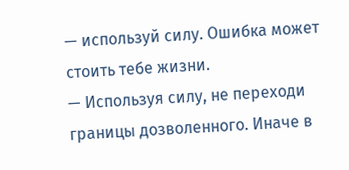— используй силу. Ошибка может стоить тебе жизни.
— Используя силу, не переходи границы дозволенного. Иначе в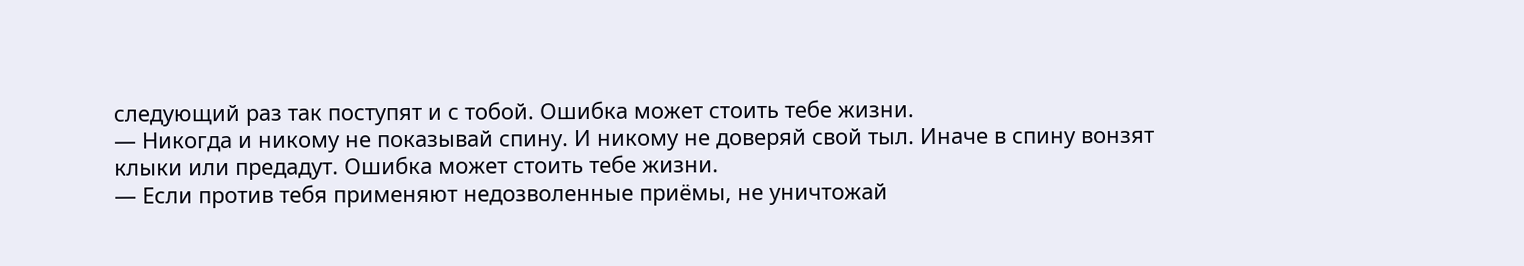следующий раз так поступят и с тобой. Ошибка может стоить тебе жизни.
— Никогда и никому не показывай спину. И никому не доверяй свой тыл. Иначе в спину вонзят клыки или предадут. Ошибка может стоить тебе жизни.
— Если против тебя применяют недозволенные приёмы, не уничтожай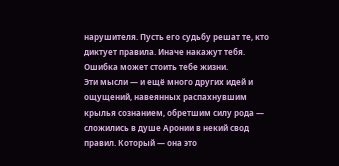нарушителя. Пусть его судьбу решат те, кто диктует правила. Иначе накажут тебя. Ошибка может стоить тебе жизни.
Эти мысли — и ещё много других идей и ощущений, навеянных распахнувшим крылья сознанием, обретшим силу рода — сложились в душе Аронии в некий свод правил. Который — она это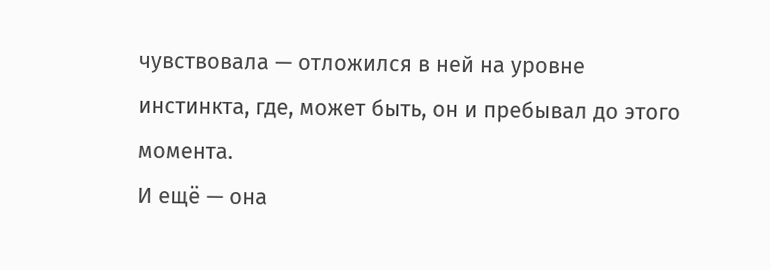чувствовала — отложился в ней на уровне инстинкта, где, может быть, он и пребывал до этого момента.
И ещё — она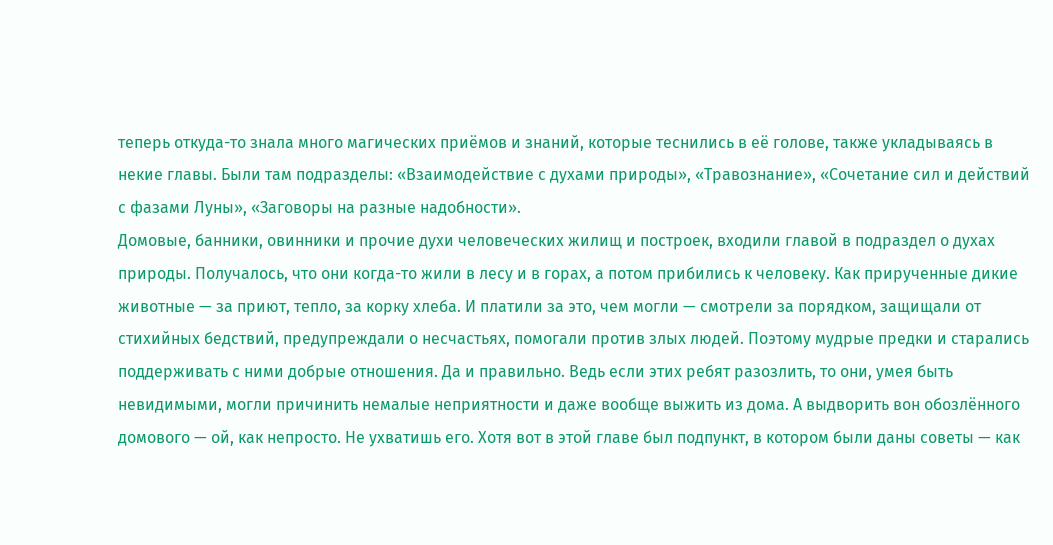теперь откуда-то знала много магических приёмов и знаний, которые теснились в её голове, также укладываясь в некие главы. Были там подразделы: «Взаимодействие с духами природы», «Травознание», «Сочетание сил и действий с фазами Луны», «Заговоры на разные надобности».
Домовые, банники, овинники и прочие духи человеческих жилищ и построек, входили главой в подраздел о духах природы. Получалось, что они когда-то жили в лесу и в горах, а потом прибились к человеку. Как прирученные дикие животные — за приют, тепло, за корку хлеба. И платили за это, чем могли — смотрели за порядком, защищали от стихийных бедствий, предупреждали о несчастьях, помогали против злых людей. Поэтому мудрые предки и старались поддерживать с ними добрые отношения. Да и правильно. Ведь если этих ребят разозлить, то они, умея быть невидимыми, могли причинить немалые неприятности и даже вообще выжить из дома. А выдворить вон обозлённого домового — ой, как непросто. Не ухватишь его. Хотя вот в этой главе был подпункт, в котором были даны советы — как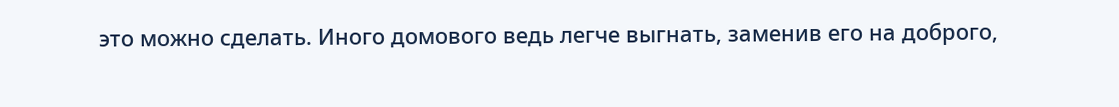это можно сделать. Иного домового ведь легче выгнать, заменив его на доброго,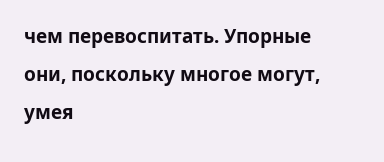чем перевоспитать. Упорные они, поскольку многое могут, умея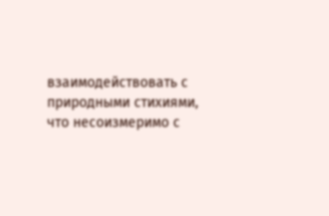взаимодействовать с природными стихиями, что несоизмеримо с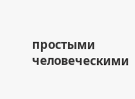простыми человеческими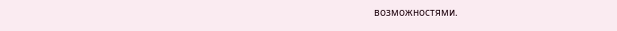возможностями.